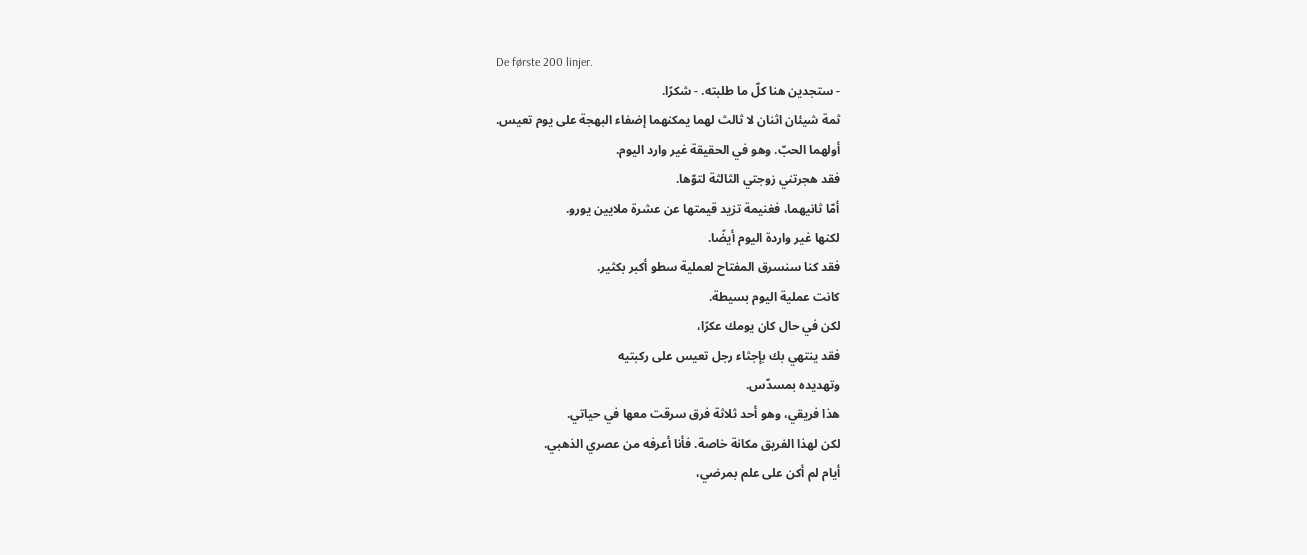De første 200 linjer.
- ستجدين هنا كلّ ما طلبته. - شكرًا.
ثمة شيئان اثنان لا ثالث لهما يمكنهما إضفاء البهجة على يوم تعيس.
أولهما الحبّ. وهو في الحقيقة غير وارد اليوم.
فقد هجرتني زوجتي الثالثة لتوّها.
أمّا ثانيهما، فغنيمة تزيد قيمتها عن عشرة ملايين يورو.
لكنها غير واردة اليوم أيضًا.
فقد كنا سنسرق المفتاح لعملية سطو أكبر بكثير.
كانت عملية اليوم بسيطة.
لكن في حال كان يومك عكرًا،
فقد ينتهي بك بإجثاء رجل تعيس على ركبتيه
وتهديده بمسدّس.
هذا فريقي، وهو أحد ثلاثة فرق سرقت معها في حياتي.
لكن لهذا الفريق مكانة خاصة. فأنا أعرفه من عصري الذهبي.
أيام لم أكن على علم بمرضي،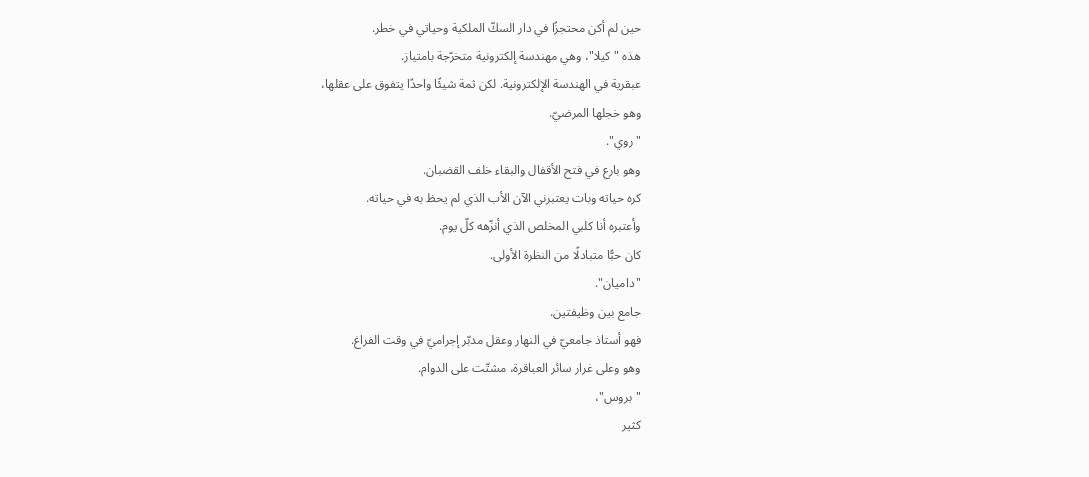حين لم أكن محتجزًا في دار السكّ الملكية وحياتي في خطر.
هذه "كيلا"، وهي مهندسة إلكترونية متخرّجة بامتياز.
عبقرية في الهندسة الإلكترونية. لكن ثمة شيئًا واحدًا يتفوق على عقلها،
وهو خجلها المرضيّ.
"روي".
وهو بارع في فتح الأقفال والبقاء خلف القضبان.
كره حياته وبات يعتبرني الآن الأب الذي لم يحظ به في حياته.
وأعتبره أنا كلبي المخلص الذي أنزّهه كلّ يوم.
كان حبًّا متبادلًا من النظرة الأولى.
"داميان".
جامع بين وظيفتين.
فهو أستاذ جامعيّ في النهار وعقل مدبّر إجراميّ في وقت الفراغ.
وهو وعلى غرار سائر العباقرة، مشتّت على الدوام.
"بروس"،
كثير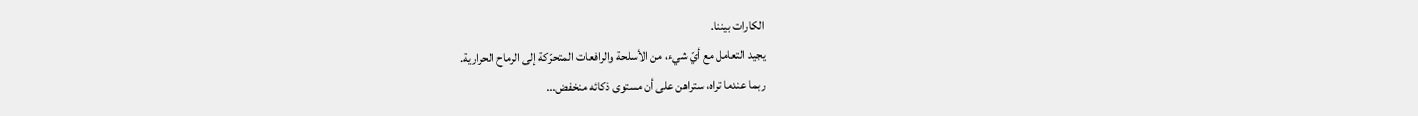الكارات بيننا.
يجيد التعامل مع أيّ شيء، من الأسلحة والرافعات المتحرّكة إلى الرماح الحرارية.
ربما عندما تراه، ستراهن على أن مستوى ذكائه منخفض...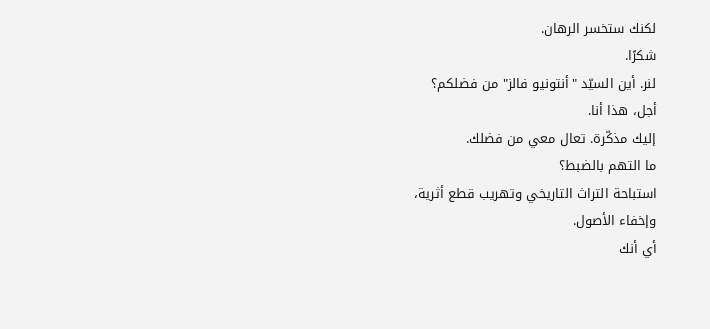لكنك ستخسر الرهان.
شكرًا.
لنر. أين السيّد "أنتونيو فالز" من فضلكم؟
أجل، هذا أنا.
إليك مذكّرة. تعال معي من فضلك.
ما التهم بالضبط؟
استباحة التراث التاريخي وتهريب قطع أثرية،
وإخفاء الأصول.
أي أنك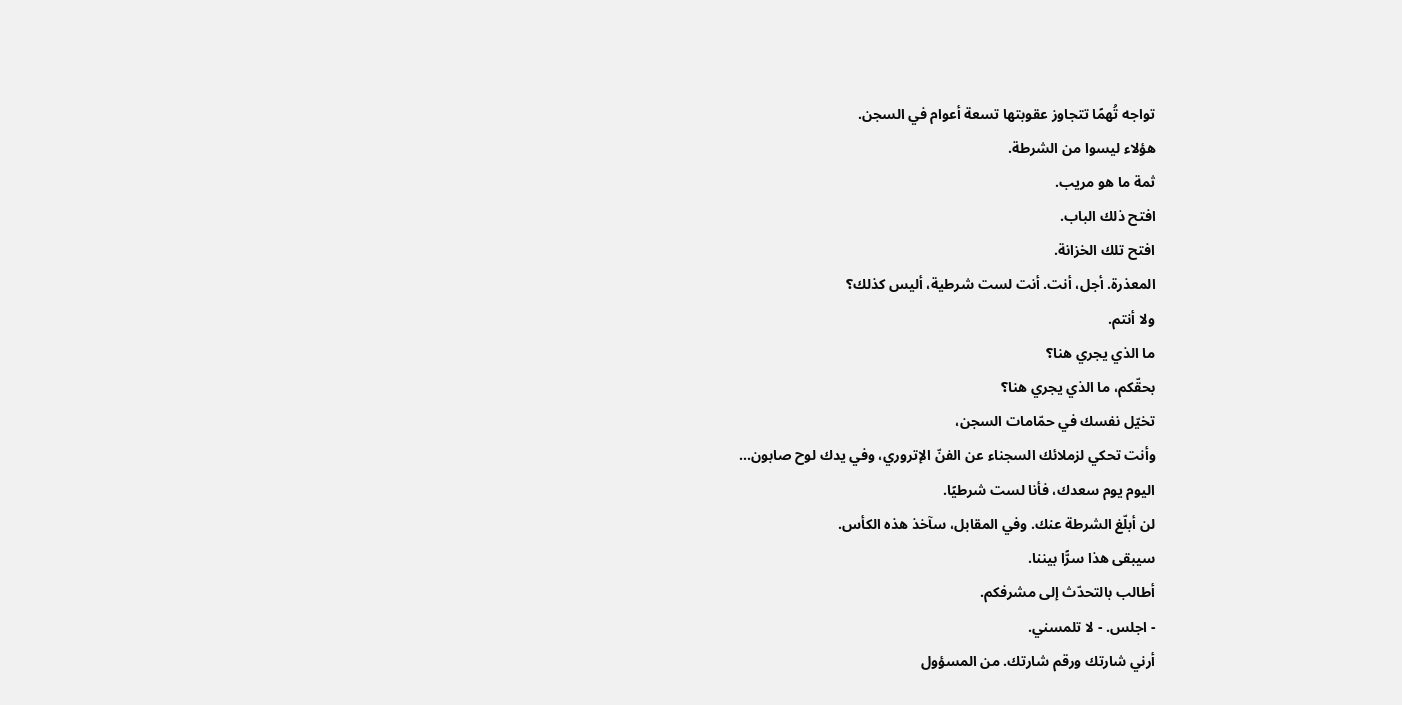تواجه تُهمًا تتجاوز عقوبتها تسعة أعوام في السجن.
هؤلاء ليسوا من الشرطة.
ثمة ما هو مريب.
افتح ذلك الباب.
افتح تلك الخزانة.
المعذرة. أجل، أنت. أنت لست شرطية، أليس كذلك؟
ولا أنتم.
ما الذي يجري هنا؟
بحقّكم، ما الذي يجري هنا؟
تخيّل نفسك في حمّامات السجن،
وأنت تحكي لزملائك السجناء عن الفنّ الإتروري، وفي يدك لوح صابون...
اليوم يوم سعدك، فأنا لست شرطيًا.
لن أبلّغ الشرطة عنك. وفي المقابل، سآخذ هذه الكأس.
سيبقى هذا سرًّا بيننا.
أطالب بالتحدّث إلى مشرفكم.
- اجلس. - لا تلمسني.
أرني شارتك ورقم شارتك. من المسؤول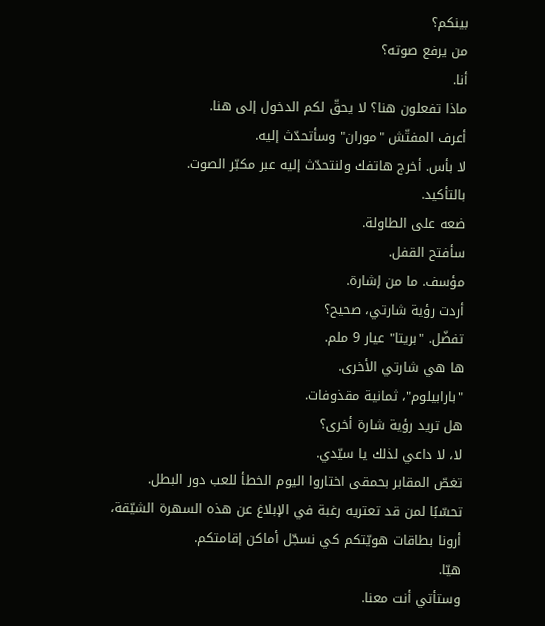بينكم؟
من يرفع صوته؟
أنا.
ماذا تفعلون هنا؟ لا يحقّ لكم الدخول إلى هنا.
أعرف المفتّش "موران" وسأتحدّث إليه.
لا بأس. أخرج هاتفك ولنتحدّث إليه عبر مكبّر الصوت.
بالتأكيد.
ضعه على الطاولة.
سأفتح القفل.
مؤسف. ما من إشارة.
أردت رؤية شارتي، صحيح؟
تفضّل. "بريتا" عيار 9 ملم.
ها هي شارتي الأخرى.
"بارابيلوم"، ثمانية مقذوفات.
هل تريد رؤية شارة أخرى؟
لا، لا داعي لذلك يا سيّدي.
تغصّ المقابر بحمقى اختاروا اليوم الخطأ للعب دور البطل.
تحسّبًا لمن قد تعتريه رغبة في الإبلاغ عن هذه السهرة الشيّقة،
أرونا بطاقات هويّتكم كي نسجّل أماكن إقامتكم.
هيّا.
وستأتي أنت معنا.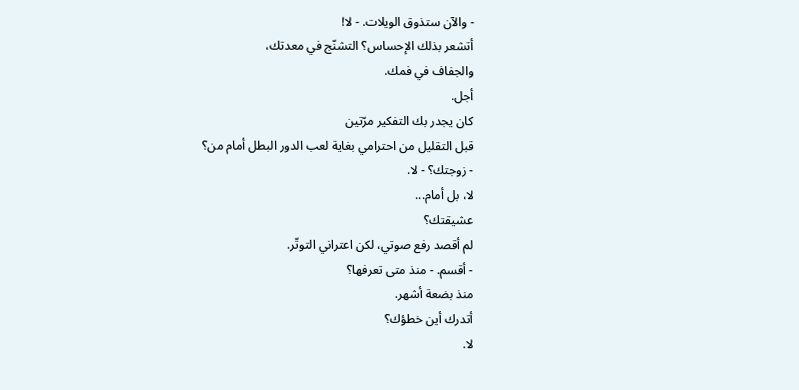- والآن ستذوق الويلات. - لا!
أتشعر بذلك الإحساس؟ التشنّج في معدتك،
والجفاف في فمك.
أجل.
كان يجدر بك التفكير مرّتين
قبل التقليل من احترامي بغاية لعب الدور البطل أمام من؟
- زوجتك؟ - لا.
لا، بل أمام...
عشيقتك؟
لم أقصد رفع صوتي، لكن اعتراني التوتّر.
- أقسم. - منذ متى تعرفها؟
منذ بضعة أشهر.
أتدرك أين خطؤك؟
لا.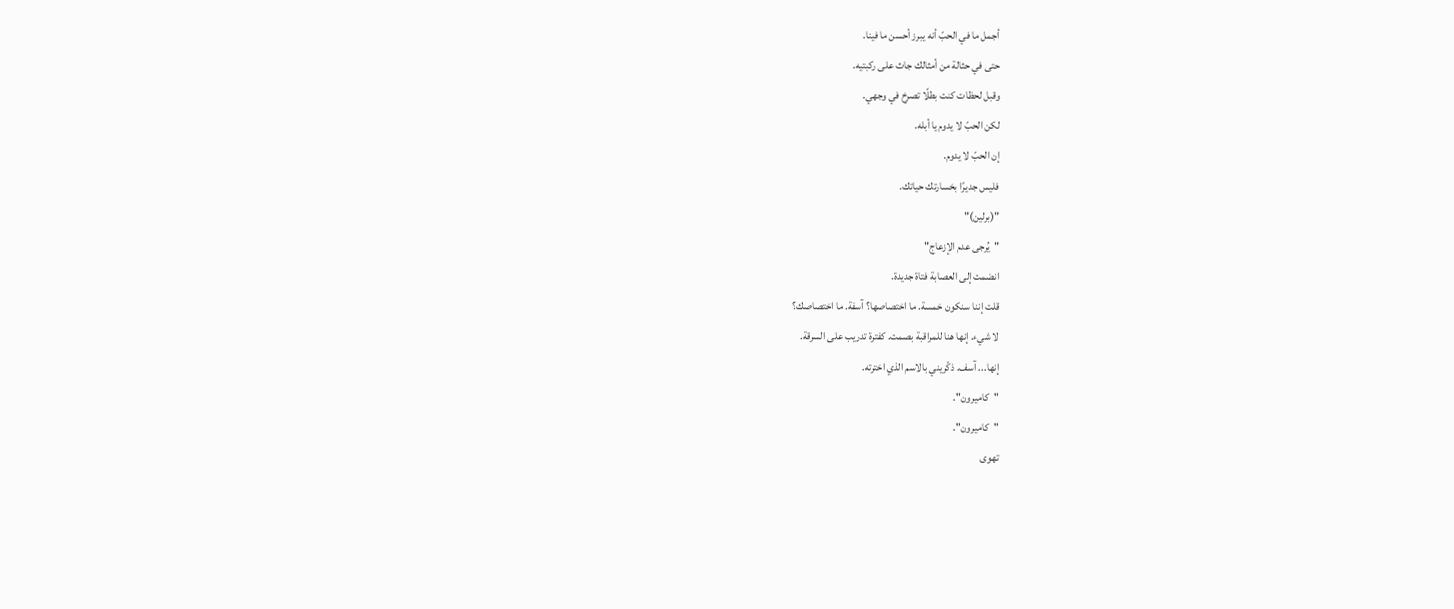أجمل ما في الحبّ أنه يبرز أحسن ما فينا.
حتى في حثالة من أمثالك جاث على ركبتيه.
وقبل لحظات كنت بطلًا تصرخ في وجهي.
لكن الحبّ لا يدوم يا أبله.
إن الحبّ لا يدوم.
فليس جديرًا بخسارتك حياتك.
"(برلين)"
"يُرجى عدم الإزعاج"
انضمت إلى العصابة فتاة جديدة.
قلت إننا سنكون خمسة. ما اختصاصها؟ آسفة. ما اختصاصك؟
لا شيء. إنها هنا للمراقبة بصمت. كفترة تدريب على السرقة.
إنها... آسف. ذكّريني بالاسم الذي اخترته.
"كاميرون".
"كاميرون".
تهوى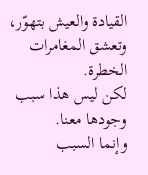القيادة والعيش بتهوّر، وتعشق المغامرات الخطرة.
لكن ليس هذا سبب وجودها معنا.
وإنما السبب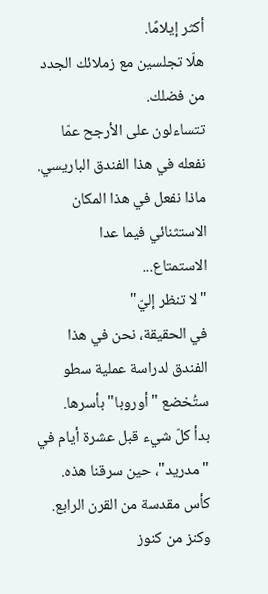أكثر إيلامًا.
هلّا تجلسين مع زملائك الجدد من فضلك.
تتساءلون على الأرجح عمّا نفعله في هذا الفندق الباريسي.
ماذا نفعل في هذا المكان الاستثنائي فيما عدا الاستمتاع...
"لا تنظر إليّ"
في الحقيقة، نحن في هذا الفندق لدراسة عملية سطو ستُخضع "أوروبا" بأسرها.
بدأ كلّ شيء قبل عشرة أيام في "مدريد"، حين سرقنا هذه.
كأس مقدسة من القرن الرابع.
وكنز من كنوز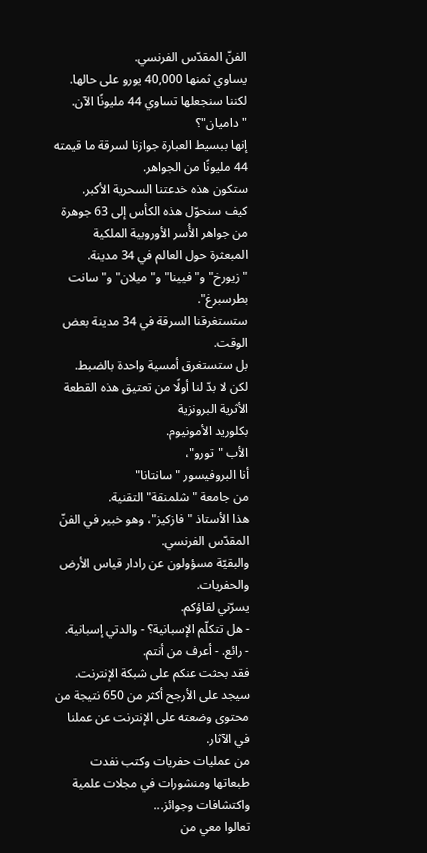الفنّ المقدّس الفرنسي.
يساوي ثمنها 40,000 يورو على حالها.
لكننا سنجعلها تساوي 44 مليونًا الآن.
"داميان"؟
إنها ببسيط العبارة جوازنا لسرقة ما قيمته 44 مليونًا من الجواهر.
ستكون هذه خدعتنا السحرية الأكبر.
كيف سنحوّل هذه الكأس إلى 63 جوهرة من جواهر الأُسر الأوروبية الملكية
المبعثرة حول العالم في 34 مدينة.
"زيورخ" و"فيينا" و"ميلان" و"سانت بطرسبرغ".
ستستغرقنا السرقة في 34 مدينة بعض الوقت.
بل ستستغرق أمسية واحدة بالضبط.
لكن لا بدّ لنا أولًا من تعتيق هذه القطعة الأثرية البرونزية
بكلوريد الأمونيوم.
الأب "تورو"،
أنا البروفيسور "سانتانا"
من جامعة "شلمنقة" التقنية.
هذا الأستاذ "فازكيز"، وهو خبير في الفنّ المقدّس الفرنسي.
والبقيّة مسؤولون عن رادار قياس الأرض والحفريات.
يسرّني لقاؤكم.
- هل تتكلّم الإسبانية؟ - والدتي إسبانية.
- رائع. - أعرف من أنتم.
فقد بحثت عنكم على شبكة الإنترنت.
سيجد على الأرجح أكثر من 650 نتيجة من محتوى وضعته على الإنترنت عن عملنا في الآثار.
من عمليات حفريات وكتب نفدت طبعاتها ومنشورات في مجلات علمية
واكتشافات وجوائز...
تعالوا معي من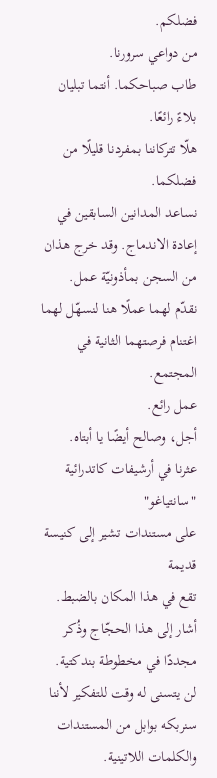فضلكم.
من دواعي سرورنا.
طاب صباحكما. أنتما تبليان بلاءً رائعًا.
هلّا تتركاننا بمفردنا قليلًا من فضلكما.
نساعد المدانين السابقين في إعادة الاندماج. وقد خرج هذان من السجن بمأذونيّة عمل.
نقدّم لهما عملًا هنا لنسهّل لهما اغتنام فرصتهما الثانية في المجتمع.
عمل رائع.
أجل، وصالح أيضًا يا أبتاه.
عثرنا في أرشيفات كاتدرائية "سانتياغو"
على مستندات تشير إلى كنيسة قديمة
تقع في هذا المكان بالضبط.
أشار إلى هذا الحجّاج وذُكر مجددًا في مخطوطة بندكتية.
لن يتسنى له وقت للتفكير لأننا سنربكه بوابل من المستندات والكلمات اللاتينية.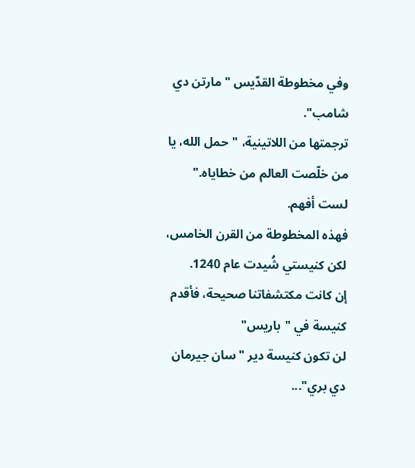وفي مخطوطة القدّيس "مارتن دي شامب".
ترجمتها من اللاتينية، "حمل الله، يا من خلّصت العالم من خطاياه."
لست أفهم.
فهذه المخطوطة من القرن الخامس،
لكن كنيستي شُيدت عام 1240.
إن كانت مكتشفاتنا صحيحة، فأقدم كنيسة في "باريس"
لن تكون كنيسة دير "سان جيرمان دي بري"...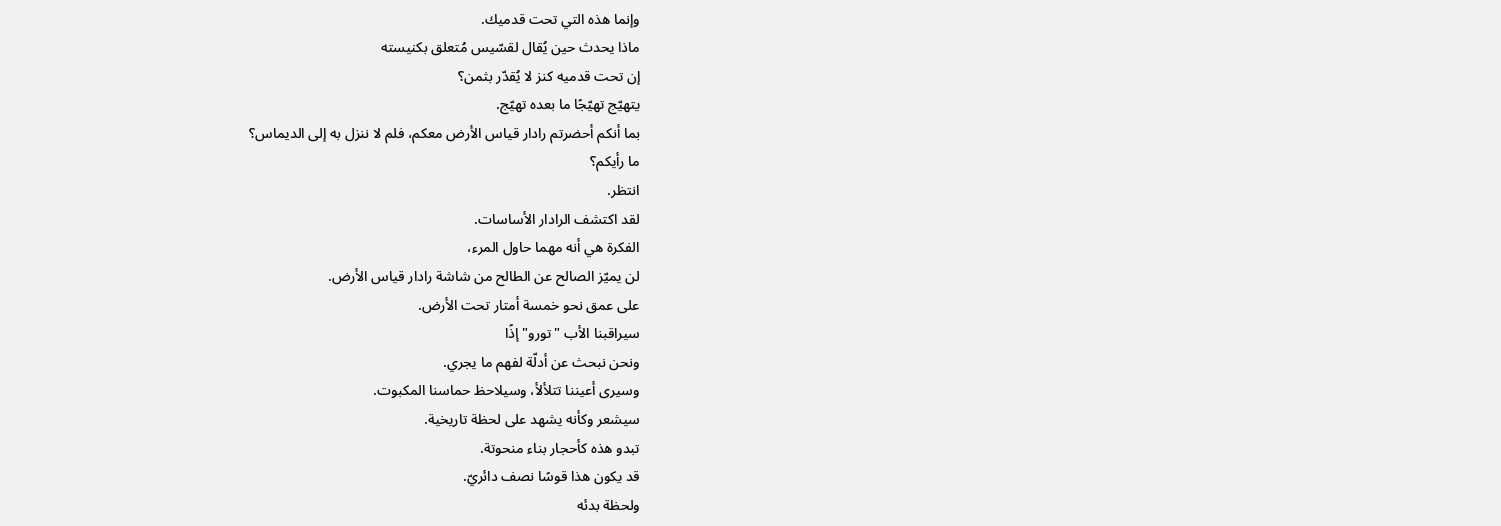وإنما هذه التي تحت قدميك.
ماذا يحدث حين يُقال لقسّيس مُتعلق بكنيسته
إن تحت قدميه كنز لا يُقدّر بثمن؟
يتهيّج تهيّجًا ما بعده تهيّج.
بما أنكم أحضرتم رادار قياس الأرض معكم، فلم لا ننزل به إلى الديماس؟
ما رأيكم؟
انتظر.
لقد اكتشف الرادار الأساسات.
الفكرة هي أنه مهما حاول المرء،
لن يميّز الصالح عن الطالح من شاشة رادار قياس الأرض.
على عمق نحو خمسة أمتار تحت الأرض.
سيراقبنا الأب "تورو" إذًا
ونحن نبحث عن أدلّة لفهم ما يجري.
وسيرى أعيننا تتلألأ، وسيلاحظ حماسنا المكبوت.
سيشعر وكأنه يشهد على لحظة تاريخية.
تبدو هذه كأحجار بناء منحوتة.
قد يكون هذا قوسًا نصف دائريّ.
ولحظة بدئه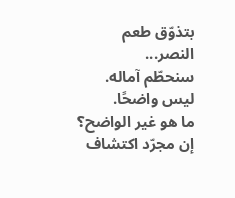بتذوّق طعم النصر...
سنحطّم آماله.
ليس واضحًا.
ما هو غير الواضح؟
إن مجرّد اكتشاف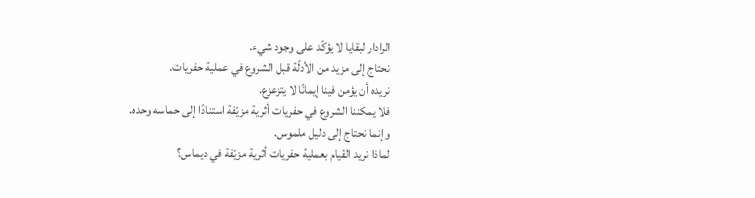الرادار لبقايا لا يؤكّد على وجود شيء.
نحتاج إلى مزيد من الأدلّة قبل الشروع في عملية حفريات.
نريده أن يؤمن فينا إيمانًا لا يتزعزع.
فلا يمكننا الشروع في حفريات أثرية مزيّفة استنادًا إلى حماسه وحده.
وإنما نحتاج إلى دليل ملموس.
لماذا نريد القيام بعملية حفريات أثرية مزيّفة في ديماس؟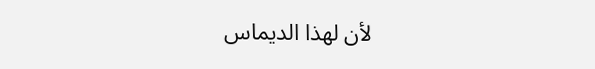لأن لهذا الديماس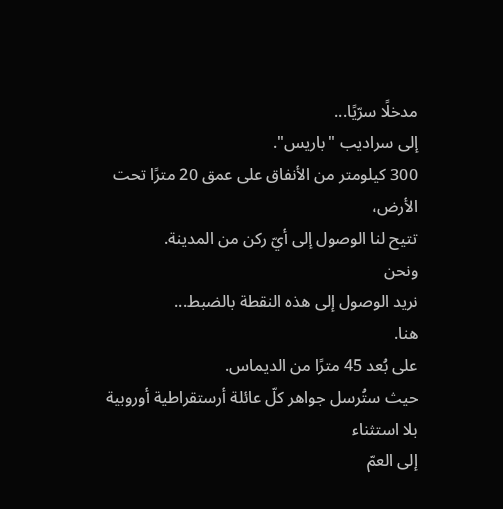مدخلًا سرّيًا...
إلى سراديب "باريس".
300 كيلومتر من الأنفاق على عمق 20 مترًا تحت الأرض،
تتيح لنا الوصول إلى أيّ ركن من المدينة.
ونحن
نريد الوصول إلى هذه النقطة بالضبط...
هنا.
على بُعد 45 مترًا من الديماس.
حيث ستُرسل جواهر كلّ عائلة أرستقراطية أوروبية بلا استثناء
إلى العمّ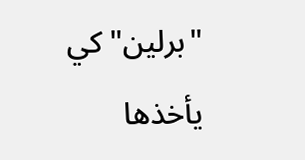"برلين" كي يأخذها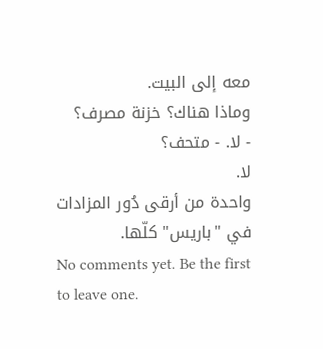معه إلى البيت.
وماذا هناك؟ خزنة مصرف؟
- لا. - متحف؟
لا.
واحدة من أرقى دُور المزادات في "باريس" كلّها.
No comments yet. Be the first to leave one.